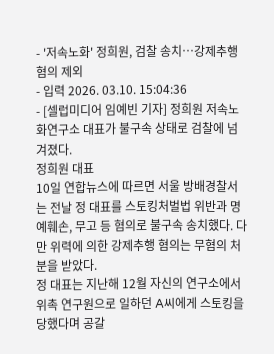- '저속노화' 정희원, 검찰 송치…강제추행 혐의 제외
- 입력 2026. 03.10. 15:04:36
- [셀럽미디어 임예빈 기자] 정희원 저속노화연구소 대표가 불구속 상태로 검찰에 넘겨졌다.
정희원 대표
10일 연합뉴스에 따르면 서울 방배경찰서는 전날 정 대표를 스토킹처벌법 위반과 명예훼손, 무고 등 혐의로 불구속 송치했다. 다만 위력에 의한 강제추행 혐의는 무혐의 처분을 받았다.
정 대표는 지난해 12월 자신의 연구소에서 위촉 연구원으로 일하던 A씨에게 스토킹을 당했다며 공갈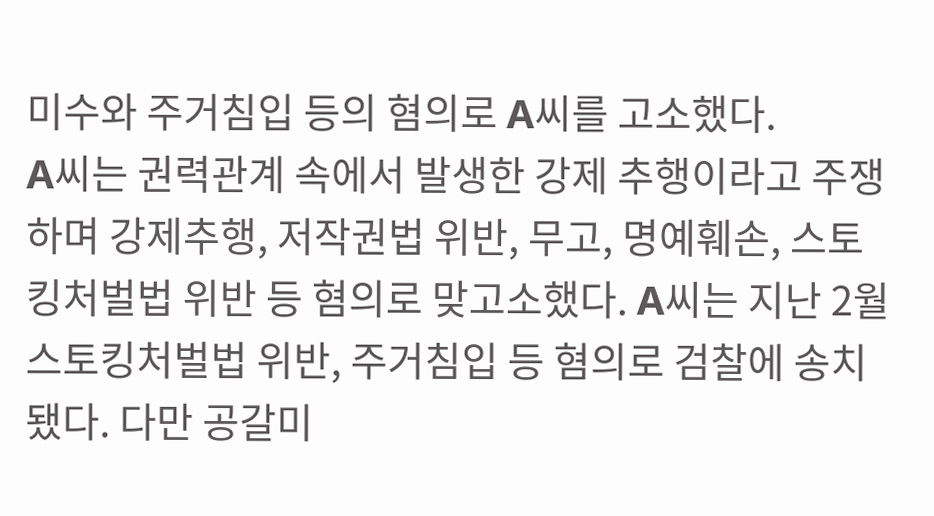미수와 주거침입 등의 혐의로 A씨를 고소했다.
A씨는 권력관계 속에서 발생한 강제 추행이라고 주쟁하며 강제추행, 저작권법 위반, 무고, 명예훼손, 스토킹처벌법 위반 등 혐의로 맞고소했다. A씨는 지난 2월 스토킹처벌법 위반, 주거침입 등 혐의로 검찰에 송치됐다. 다만 공갈미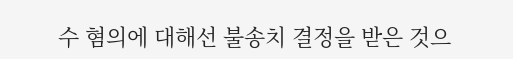수 혐의에 대해선 불송치 결정을 받은 것으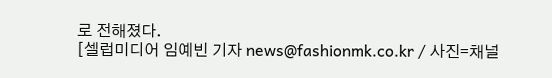로 전해졌다.
[셀럽미디어 임예빈 기자 news@fashionmk.co.kr / 사진=채널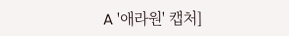A '애라원' 캡처]